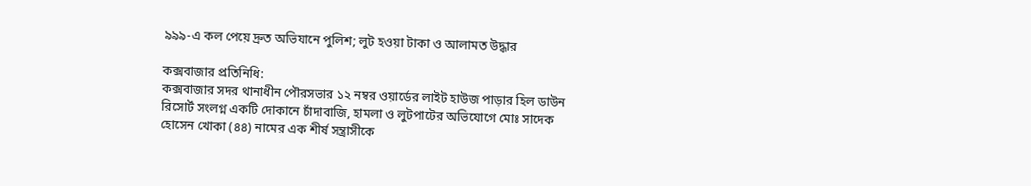৯৯৯-এ কল পেয়ে দ্রুত অভিযানে পুলিশ; লুট হওয়া টাকা ও আলামত উদ্ধার

কক্সবাজার প্রতিনিধি:
কক্সবাজার সদর থানাধীন পৌরসভার ১২ নম্বর ওয়ার্ডের লাইট হাউজ পাড়ার হিল ডাউন রিসোর্ট সংলগ্ন একটি দোকানে চাঁদাবাজি, হামলা ও লুটপাটের অভিযোগে মোঃ সাদেক হোসেন খোকা (৪৪) নামের এক শীর্ষ সন্ত্রাসীকে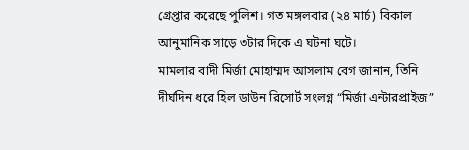গ্রেপ্তার করেছে পুলিশ। গত মঙ্গলবার (২৪ মার্চ) বিকাল আনুমানিক সাড়ে ৩টার দিকে এ ঘটনা ঘটে।
মামলার বাদী মির্জা মোহাম্মদ আসলাম বেগ জানান, তিনি দীর্ঘদিন ধরে হিল ডাউন রিসোর্ট সংলগ্ন “মির্জা এন্টারপ্রাইজ”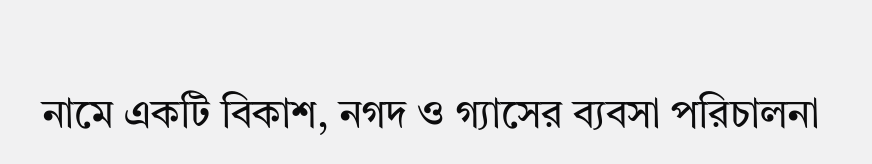নামে একটি বিকাশ, নগদ ও গ্যাসের ব্যবসা পরিচালনা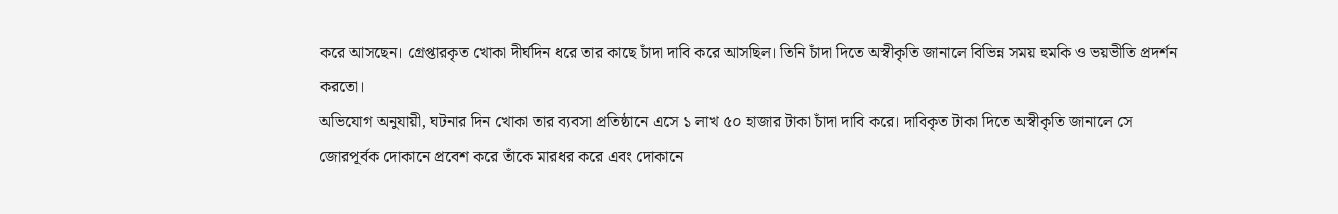করে আসছেন। গ্রেপ্তারকৃত খোকা দীর্ঘদিন ধরে তার কাছে চাঁদা দাবি করে আসছিল। তিনি চাঁদা দিতে অস্বীকৃতি জানালে বিভিন্ন সময় হুমকি ও ভয়ভীতি প্রদর্শন করতো।
অভিযোগ অনুযায়ী, ঘটনার দিন খোকা তার ব্যবসা প্রতিষ্ঠানে এসে ১ লাখ ৫০ হাজার টাকা চাঁদা দাবি করে। দাবিকৃত টাকা দিতে অস্বীকৃতি জানালে সে জোরপূর্বক দোকানে প্রবেশ করে তাঁকে মারধর করে এবং দোকানে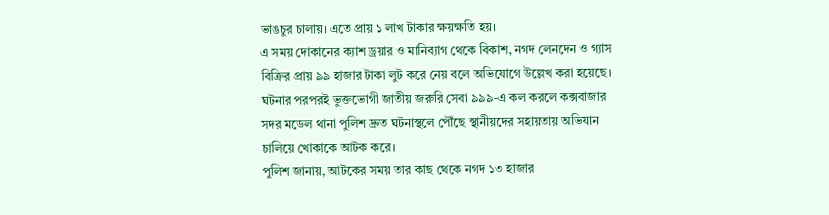ভাঙচুর চালায়। এতে প্রায় ১ লাখ টাকার ক্ষয়ক্ষতি হয়।
এ সময় দোকানের ক্যাশ ড্রয়ার ও মানিব্যাগ থেকে বিকাশ, নগদ লেনদেন ও গ্যাস বিক্রির প্রায় ৯৯ হাজার টাকা লুট করে নেয় বলে অভিযোগে উল্লেখ করা হয়েছে। ঘটনার পরপরই ভুক্তভোগী জাতীয় জরুরি সেবা ৯৯৯-এ কল করলে কক্সবাজার সদর মডেল থানা পুলিশ দ্রুত ঘটনাস্থলে পৌঁছে স্থানীয়দের সহায়তায় অভিযান চালিয়ে খোকাকে আটক করে।
পুলিশ জানায়, আটকের সময় তার কাছ থেকে নগদ ১৩ হাজার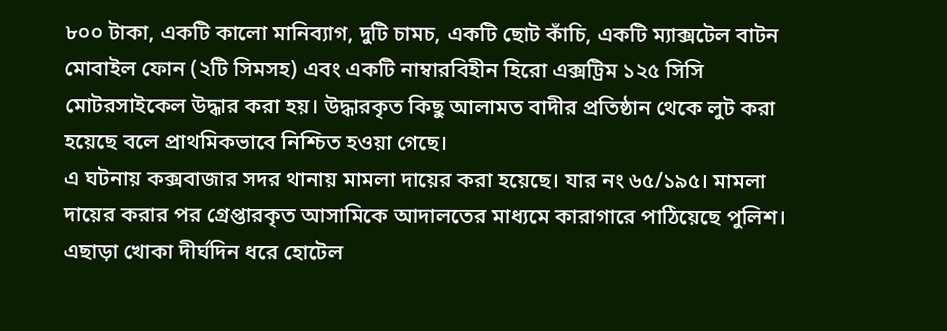৮০০ টাকা, একটি কালো মানিব্যাগ, দুটি চামচ, একটি ছোট কাঁচি, একটি ম্যাক্সটেল বাটন মোবাইল ফোন (২টি সিমসহ) এবং একটি নাম্বারবিহীন হিরো এক্সট্রিম ১২৫ সিসি মোটরসাইকেল উদ্ধার করা হয়। উদ্ধারকৃত কিছু আলামত বাদীর প্রতিষ্ঠান থেকে লুট করা হয়েছে বলে প্রাথমিকভাবে নিশ্চিত হওয়া গেছে।
এ ঘটনায় কক্সবাজার সদর থানায় মামলা দায়ের করা হয়েছে। যার নং ৬৫/১৯৫। মামলা দায়ের করার পর গ্রেপ্তারকৃত আসামিকে আদালতের মাধ্যমে কারাগারে পাঠিয়েছে পুলিশ।
এছাড়া খোকা দীর্ঘদিন ধরে হোটেল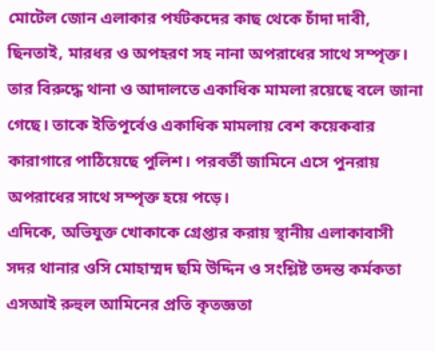মোটেল জোন এলাকার পর্যটকদের কাছ থেকে চাঁদা দাবী, ছিনতাই, মারধর ও অপহরণ সহ নানা অপরাধের সাথে সম্পৃক্ত। তার বিরুদ্ধে থানা ও আদালতে একাধিক মামলা রয়েছে বলে জানা গেছে। তাকে ইতিপূর্বেও একাধিক মামলায় বেশ কয়েকবার কারাগারে পাঠিয়েছে পুলিশ। পরবর্তী জামিনে এসে পুনরায় অপরাধের সাথে সম্পৃক্ত হয়ে পড়ে।
এদিকে, অভিযুক্ত খোকাকে গ্রেপ্তার করায় স্থানীয় এলাকাবাসী সদর থানার ওসি মোহাম্মদ ছমি উদ্দিন ও সংশ্লিষ্ট তদন্ত কর্মকতা এসআই রুহুল আমিনের প্রতি কৃতজ্ঞতা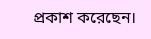প্রকাশ করেছেন।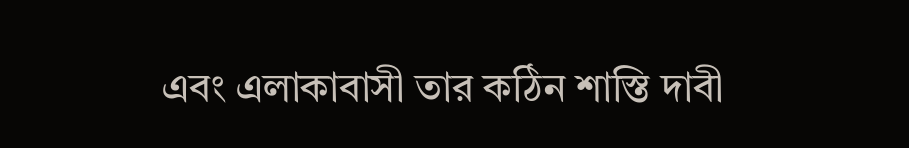এবং এলাকাবাসী তার কঠিন শাস্তি দাবী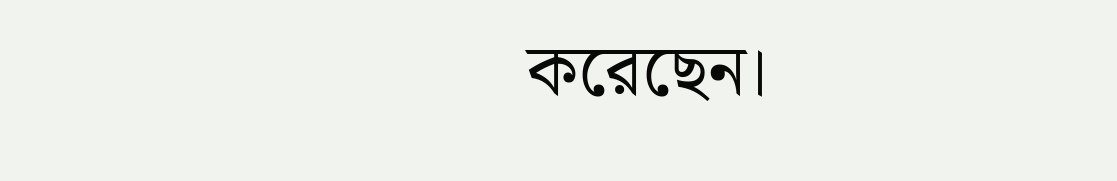করেছেন।